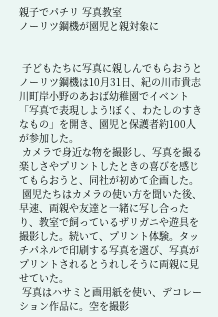親子でパチリ 写真教室
ノーリツ鋼機が園児と親対象に


 子どもたちに写真に親しんでもらおうとノーリツ鋼機は10月31日、紀の川市貴志川町岸小野のあおば幼稚園でイベント「写真で表現しよう!ぼく、わたしのすきなもの」を開き、園児と保護者約100人が参加した。
 カメラで身近な物を撮影し、写真を撮る楽しさやプリントしたときの喜びを感じてもらおうと、同社が初めて企画した。
 園児たちはカメラの使い方を聞いた後、早速、両親や友達と一緒に写し合ったり、教室で飼っているザリガニや遊具を撮影した。続いて、プリント体験。タッチパネルで印刷する写真を選び、写真がプリントされるとうれしそうに両親に見せていた。
 写真はハサミと画用紙を使い、デコレーション作品に。空を撮影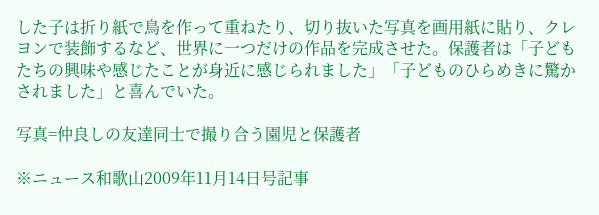した子は折り紙で鳥を作って重ねたり、切り抜いた写真を画用紙に貼り、クレヨンで装飾するなど、世界に一つだけの作品を完成させた。保護者は「子どもたちの興味や感じたことが身近に感じられました」「子どものひらめきに驚かされました」と喜んでいた。

写真=仲良しの友達同士で撮り合う園児と保護者

※ニュース和歌山2009年11月14日号記事